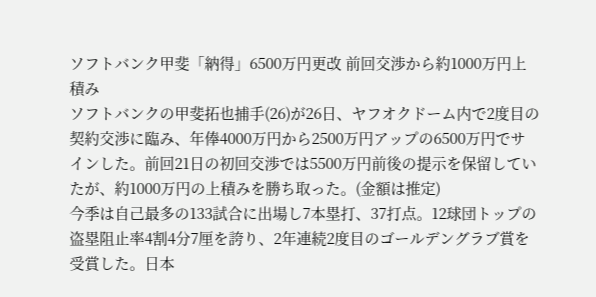ソフトバンク甲斐「納得」6500万円更改 前回交渉から約1000万円上積み
ソフトバンクの甲斐拓也捕手(26)が26日、ヤフオクドーム内で2度目の契約交渉に臨み、年俸4000万円から2500万円アップの6500万円でサインした。前回21日の初回交渉では5500万円前後の提示を保留していたが、約1000万円の上積みを勝ち取った。(金額は推定)
今季は自己最多の133試合に出場し7本塁打、37打点。12球団トップの盗塁阻止率4割4分7厘を誇り、2年連続2度目のゴールデングラブ賞を受賞した。日本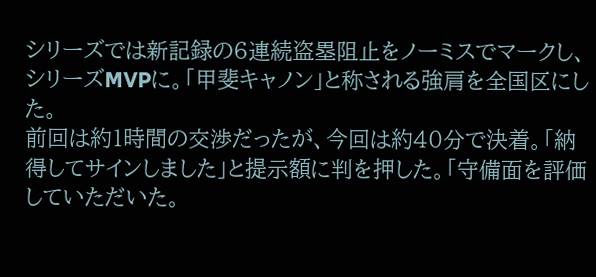シリーズでは新記録の6連続盗塁阻止をノーミスでマークし、シリーズMVPに。「甲斐キャノン」と称される強肩を全国区にした。
前回は約1時間の交渉だったが、今回は約40分で決着。「納得してサインしました」と提示額に判を押した。「守備面を評価していただいた。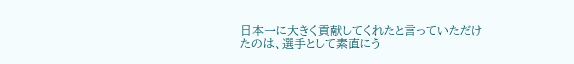日本一に大きく貢献してくれたと言っていただけたのは、選手として素直にう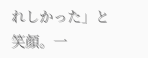れしかった」と笑顔。一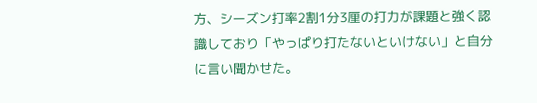方、シーズン打率2割1分3厘の打力が課題と強く認識しており「やっぱり打たないといけない」と自分に言い聞かせた。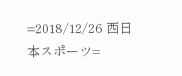=2018/12/26 西日本スポーツ=